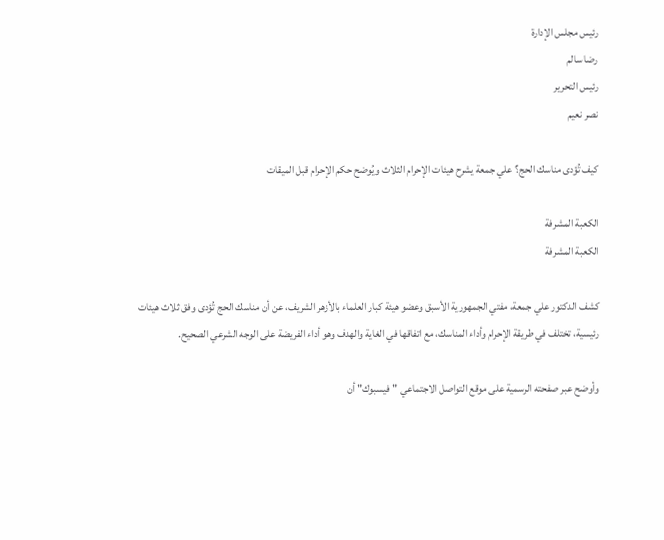رئيس مجلس الإدارة
رضا سالم
رئيس التحرير
نصر نعيم

كيف تُؤدى مناسك الحج؟ علي جمعة يشرح هيئات الإحرام الثلاث ويُوضح حكم الإحرام قبل الميقات

الكعبة المشرفة
الكعبة المشرفة

كشف الدكتور علي جمعة، مفتي الجمهورية الأسبق وعضو هيئة كبار العلماء بالأزهر الشريف، عن أن مناسك الحج تُؤدى وفق ثلاث هيئات رئيسية، تختلف في طريقة الإحرام وأداء المناسك، مع اتفاقها في الغاية والهدف وهو أداء الفريضة على الوجه الشرعي الصحيح.

وأوضح عبر صفحته الرسمية على موقع التواصل الاجتماعي "فيسبوك" أن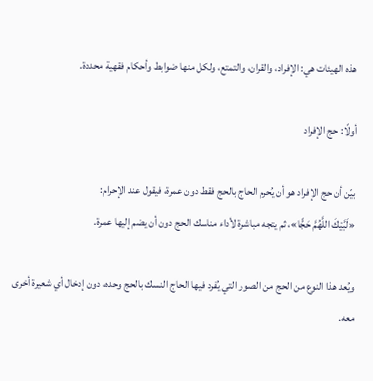هذه الهيئات هي: الإفراد، والقران، والتمتع، ولكل منها ضوابط وأحكام فقهية محددة.

أولًا: حج الإفراد

بيّن أن حج الإفراد هو أن يُحرم الحاج بالحج فقط دون عمرة، فيقول عند الإحرام:
«لَبَّيْكَ اللَّهُمَّ حَجًّا»، ثم يتجه مباشرة لأداء مناسك الحج دون أن يضم إليها عمرة.

ويُعد هذا النوع من الحج من الصور التي يُفرد فيها الحاج النسك بالحج وحده، دون إدخال أي شعيرة أخرى معه.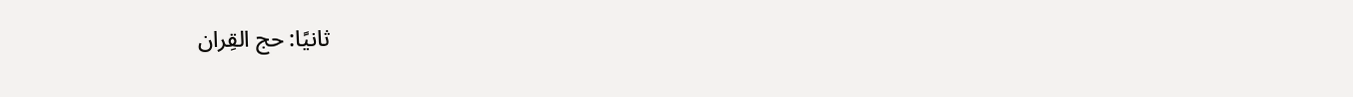ثانيًا: حج القِران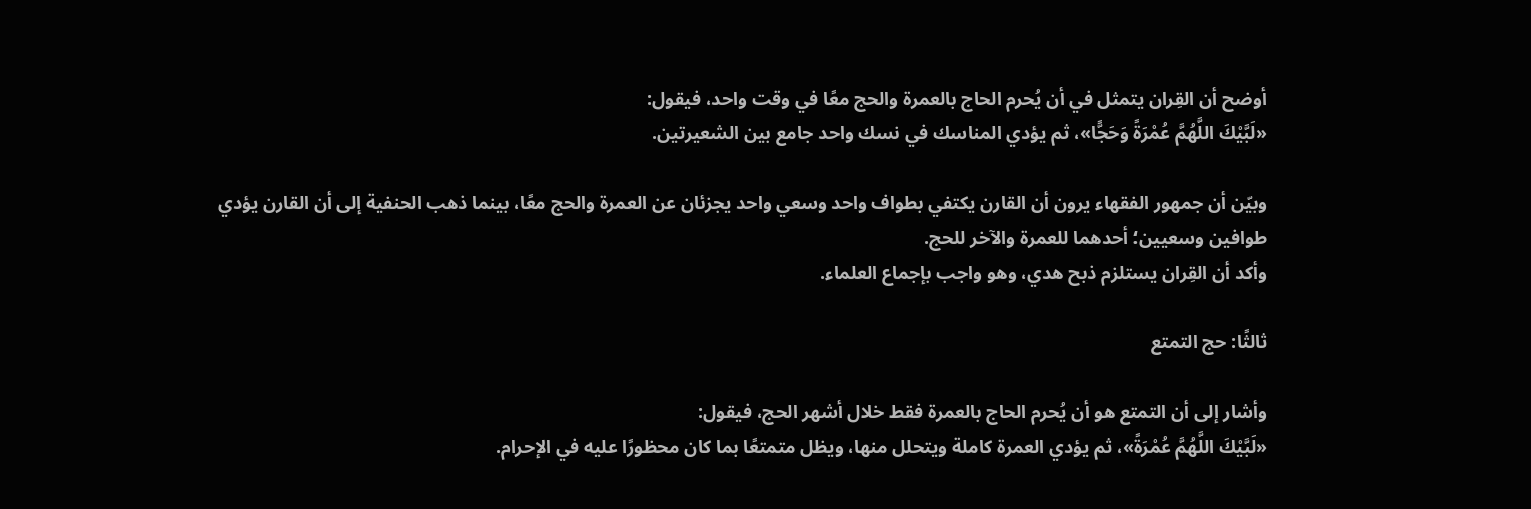أوضح أن القِران يتمثل في أن يُحرم الحاج بالعمرة والحج معًا في وقت واحد، فيقول:
«لَبَّيْكَ اللَّهُمَّ عُمْرَةً وَحَجًّا»، ثم يؤدي المناسك في نسك واحد جامع بين الشعيرتين.

وبيّن أن جمهور الفقهاء يرون أن القارن يكتفي بطواف واحد وسعي واحد يجزئان عن العمرة والحج معًا، بينما ذهب الحنفية إلى أن القارن يؤدي طوافين وسعيين؛ أحدهما للعمرة والآخر للحج.
وأكد أن القِران يستلزم ذبح هدي، وهو واجب بإجماع العلماء.

ثالثًا: حج التمتع

وأشار إلى أن التمتع هو أن يُحرم الحاج بالعمرة فقط خلال أشهر الحج، فيقول:
«لَبَّيْكَ اللَّهُمَّ عُمْرَةً»، ثم يؤدي العمرة كاملة ويتحلل منها، ويظل متمتعًا بما كان محظورًا عليه في الإحرام.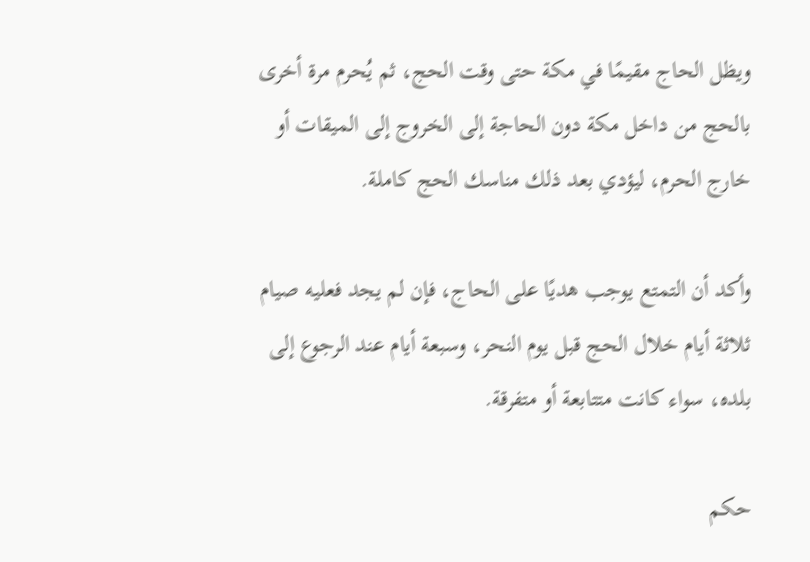ويظل الحاج مقيمًا في مكة حتى وقت الحج، ثم يُحرم مرة أخرى بالحج من داخل مكة دون الحاجة إلى الخروج إلى الميقات أو خارج الحرم، ليؤدي بعد ذلك مناسك الحج كاملة.

وأكد أن التمتع يوجب هديًا على الحاج، فإن لم يجد فعليه صيام ثلاثة أيام خلال الحج قبل يوم النحر، وسبعة أيام عند الرجوع إلى بلده، سواء كانت متتابعة أو متفرقة.

حكم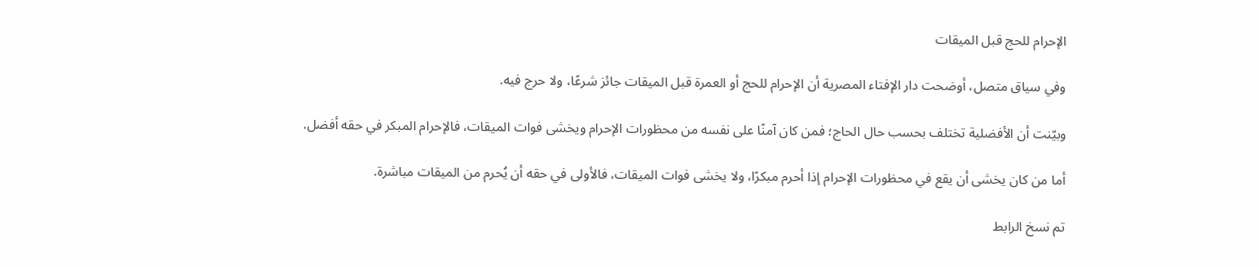الإحرام للحج قبل الميقات

وفي سياق متصل، أوضحت دار الإفتاء المصرية أن الإحرام للحج أو العمرة قبل الميقات جائز شرعًا، ولا حرج فيه.

وبيّنت أن الأفضلية تختلف بحسب حال الحاج؛ فمن كان آمنًا على نفسه من محظورات الإحرام ويخشى فوات الميقات، فالإحرام المبكر في حقه أفضل.

أما من كان يخشى أن يقع في محظورات الإحرام إذا أحرم مبكرًا، ولا يخشى فوات الميقات، فالأولى في حقه أن يُحرم من الميقات مباشرة.

تم نسخ الرابط